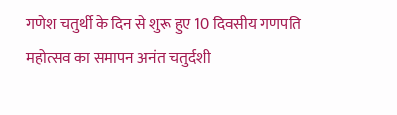गणेश चतुर्थी के दिन से शुरू हुए 10 दिवसीय गणपति महोत्सव का समापन अनंत चतुर्दशी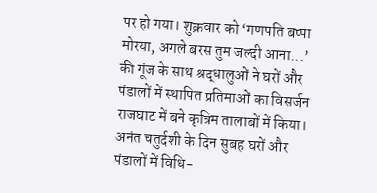पर हो गया। शुक्रवार को ‘गणपति बप्पा मोरया, अगले बरस तुम जल्दी आना...’ की गूंज के साथ श्रद्धालुओं ने घरों और पंडालों में स्थापित प्रतिमाओं का विसर्जन राजघाट में बने कृत्रिम तालाबों में किया।
अनंत चतुर्दशी के दिन सुबह घरों और पंडालों में विधि-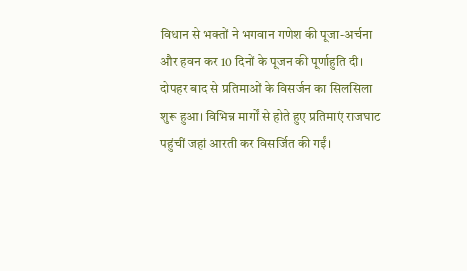विधान से भक्तों ने भगवान गणेश की पूजा-अर्चना और हवन कर 10 दिनों के पूजन की पूर्णाहुति दी। दोपहर बाद से प्रतिमाओं के विसर्जन का सिलसिला शुरू हुआ। विभिन्न मार्गों से होते हुए प्रतिमाएं राजघाट पहुंचीं जहां आरती कर विसर्जित की गईं।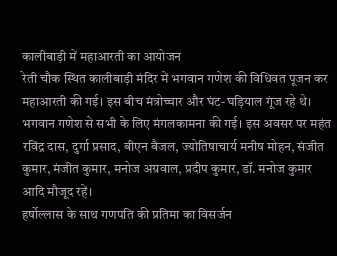कालीबाड़ी में महाआरती का आयोजन
रेती चौक स्थित कालीबाड़ी मंदिर में भगवान गणेश की विधिवत पूजन कर महाआरती की गई। इस बीच मंत्रोच्चार और घंट-घड़ियाल गूंज रहे थे। भगवान गणेश से सभी के लिए मंगलकामना की गई। इस अवसर पर महंत रविंद्र दास, दुर्गा प्रसाद, बीएन बैजल, ज्योतिषाचार्य मनीष मोहन, संजीत कुमार, मंजीत कुमार, मनोज अग्रवाल, प्रदीप कुमार, डॉ. मनोज कुमार आदि मौजूद रहें।
हर्षोल्लास के साथ गणपति की प्रतिमा का विसर्जन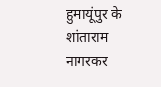हुमायूंपुर के शांताराम नागरकर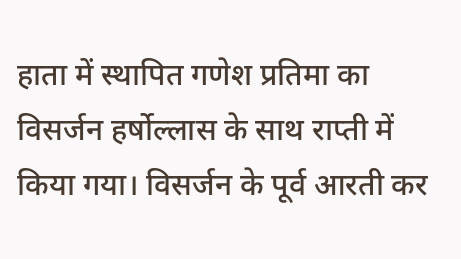हाता में स्थापित गणेश प्रतिमा का विसर्जन हर्षोल्लास के साथ राप्ती में किया गया। विसर्जन के पूर्व आरती कर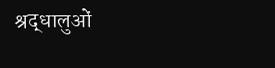श्रद्धालुओं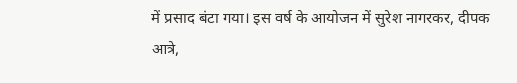में प्रसाद बंटा गया। इस वर्ष के आयोजन में सुरेश नागरकर, दीपक आत्रे,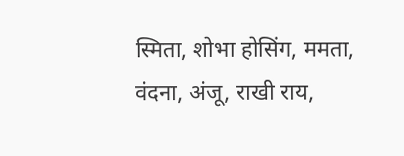स्मिता, शोभा होसिंग, ममता, वंदना, अंजू, राखी राय,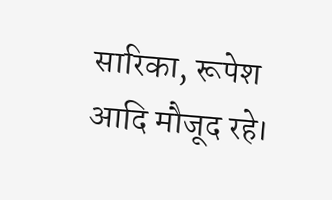सारिका, रूपेश आदि मौजूद रहे।